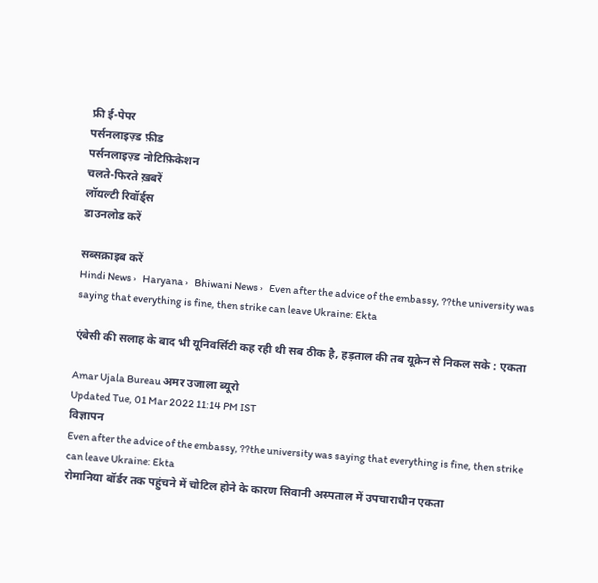फ्री ई-पेपर
पर्सनलाइज़्ड फ़ीड
पर्सनलाइज़्ड नोटिफ़िकेशन
चलते-फिरते ख़बरें
लॉयल्टी रिवॉर्ड्स
डाउनलोड करें

सब्सक्राइब करें
Hindi News ›   Haryana ›   Bhiwani News ›   Even after the advice of the embassy, ??the university was saying that everything is fine, then strike can leave Ukraine: Ekta

एंबेसी की सलाह के बाद भी यूनिवर्सिटी कह रही थी सब ठीक है, हड़ताल की तब यूक्रेन से निकल सके : एकता

Amar Ujala Bureau अमर उजाला ब्यूरो
Updated Tue, 01 Mar 2022 11:14 PM IST
विज्ञापन
Even after the advice of the embassy, ??the university was saying that everything is fine, then strike can leave Ukraine: Ekta
रोमानिया बॉर्डर तक पहुंचने में चोटिल होने के कारण सिवानी अस्पताल में उपचाराधीन एकता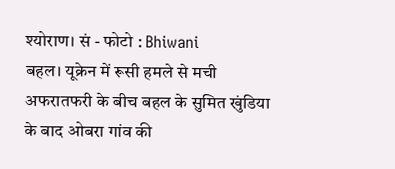श्योराण। सं - फोटो : Bhiwani
बहल। यूक्रेन में रूसी हमले से मची अफरातफरी के बीच बहल के सुमित खुंडिया के बाद ओबरा गांव की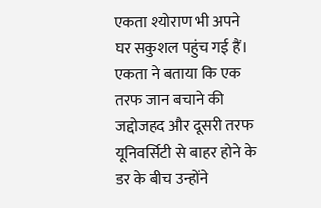एकता श्योराण भी अपने घर सकुशल पहुंच गई हैं। एकता ने बताया कि एक तरफ जान बचाने की जद्दोजहद और दूसरी तरफ यूनिवर्सिटी से बाहर होने के डर के बीच उन्होंने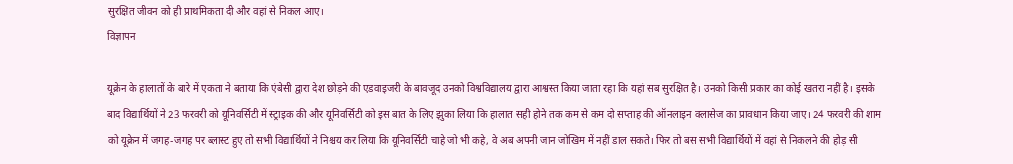सुरक्षित जीवन को ही प्राथमिकता दी और वहां से निकल आए।
विज्ञापन

यूक्रेन के हालातों के बारे में एकता ने बताया कि एंबेसी द्वारा देश छोड़ने की एडवाइजरी के बावजूद उनको विश्वविद्यालय द्वारा आश्वस्त किया जाता रहा कि यहां सब सुरक्षित है। उनको किसी प्रकार का कोई खतरा नहीं है। इसके बाद विद्यार्थियों ने 23 फरवरी को यूनिवर्सिटी में स्ट्राइक की और यूनिवर्सिटी को इस बात के लिए झुका लिया कि हालात सही होने तक कम से कम दो सप्ताह की ऑनलाइन क्लासेज का प्रावधान किया जाए। 24 फरवरी की शाम को यूक्रेन में जगह-जगह पर ब्लास्ट हुए तो सभी विद्यार्थियों ने निश्चय कर लिया कि यूनिवर्सिटी चाहे जो भी कहे, वे अब अपनी जान जोखिम में नहीं डाल सकते। फिर तो बस सभी विद्यार्थियों में वहां से निकलने की होड़ सी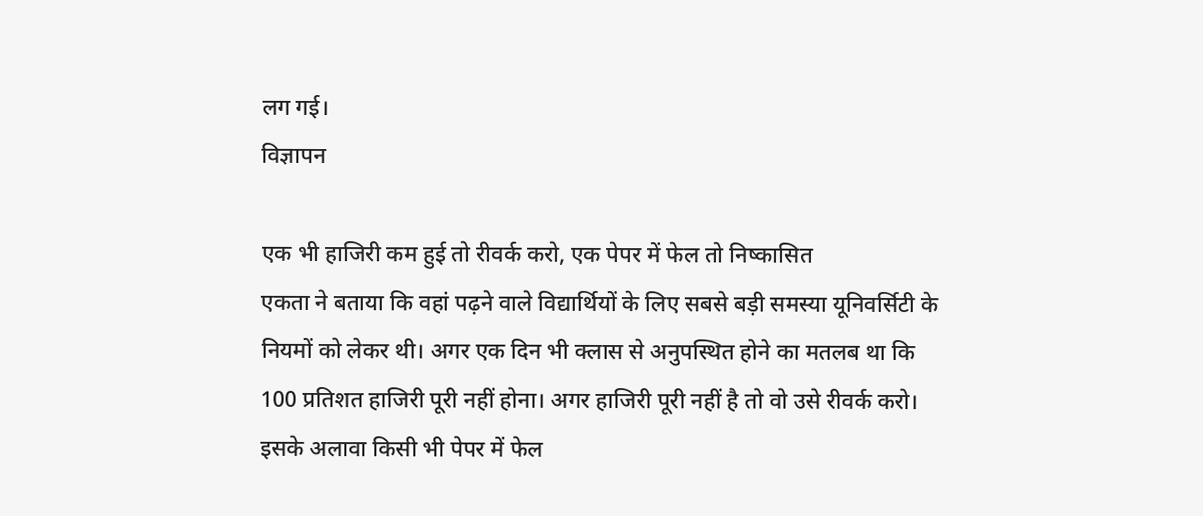लग गई।
विज्ञापन

एक भी हाजिरी कम हुई तो रीवर्क करो, एक पेपर में फेल तो निष्कासित
एकता ने बताया कि वहां पढ़ने वाले विद्यार्थियों के लिए सबसे बड़ी समस्या यूनिवर्सिटी के नियमों को लेकर थी। अगर एक दिन भी क्लास से अनुपस्थित होने का मतलब था कि 100 प्रतिशत हाजिरी पूरी नहीं होना। अगर हाजिरी पूरी नहीं है तो वो उसे रीवर्क करो। इसके अलावा किसी भी पेपर में फेल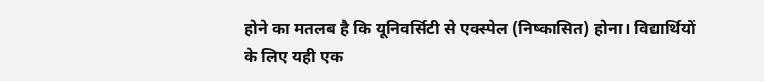होने का मतलब है कि यूनिवर्सिटी से एक्स्पेल (निष्कासित) होना। विद्यार्थियों के लिए यही एक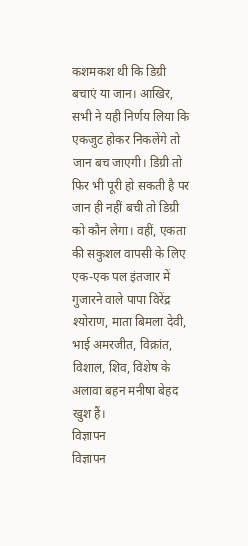कशमकश थी कि डिग्री बचाएं या जान। आखिर, सभी ने यही निर्णय लिया कि एकजुट होकर निकलेंगे तो जान बच जाएगी। डिग्री तो फिर भी पूरी हो सकती है पर जान ही नहीं बची तो डिग्री को कौन लेगा। वहीं, एकता की सकुशल वापसी के लिए एक-एक पल इंतजार में गुजारने वाले पापा विरेंद्र श्योराण, माता बिमला देवी, भाई अमरजीत, विक्रांत, विशाल, शिव, विशेष के अलावा बहन मनीषा बेहद खुश हैं।
विज्ञापन
विज्ञापन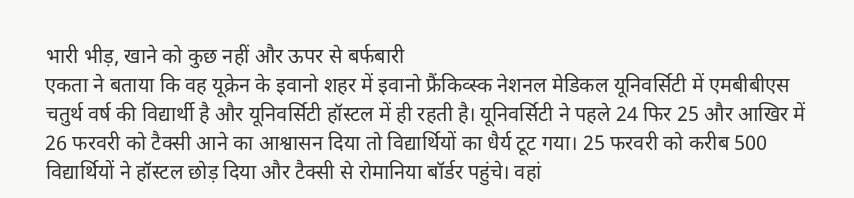भारी भीड़, खाने को कुछ नहीं और ऊपर से बर्फबारी
एकता ने बताया कि वह यूक्रेन के इवानो शहर में इवानो फ्रैंकिव्स्क नेशनल मेडिकल यूनिवर्सिटी में एमबीबीएस चतुर्थ वर्ष की विद्यार्थी है और यूनिवर्सिटी हॉस्टल में ही रहती है। यूनिवर्सिटी ने पहले 24 फिर 25 और आखिर में 26 फरवरी को टैक्सी आने का आश्वासन दिया तो विद्यार्थियों का धैर्य टूट गया। 25 फरवरी को करीब 500 विद्यार्थियों ने हॉस्टल छोड़ दिया और टैक्सी से रोमानिया बॉर्डर पहुंचे। वहां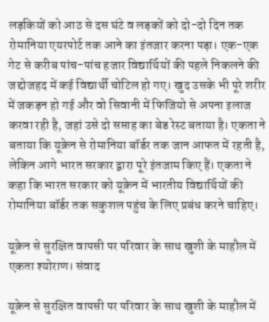लड़कियों को आठ से दस घंटे व लड़कों को दो-दो दिन तक रोमानिया एयरपोर्ट तक आने का इंतजार करना पड़ा। एक-एक गेट से करीब पांच-पांच हजार विद्यार्थियों की पहले निकलने की जद्दोजहद में कई विद्यार्थी चोटिल हो गए। खुद उसके भी पूरे शरीर में जकड़न हो गई और वो सिवानी में फिजियो से अपना इलाज करवा रही है, जहां उसे दो सप्ताह का बेड रेस्ट बताया है। एकता ने बताया कि यूक्रेन से रोमानिया बॉर्डर तक जान आफत में रहती है, लेकिन आगे भारत सरकार द्वारा पूरे इंतजाम किए हैं। एकता ने कहा कि भारत सरकार को यूक्रेन में भारतीय विद्यार्थियों की रोमानिया बॉर्डर तक सकुशल पहुंच के लिए प्रबंध करने चाहिए।

यूक्रेन से सुरक्षित वापसी पर परिवार के साथ खुशी के माहौल में एकता श्योराण। संवाद

यूक्रेन से सुरक्षित वापसी पर परिवार के साथ खुशी के माहौल में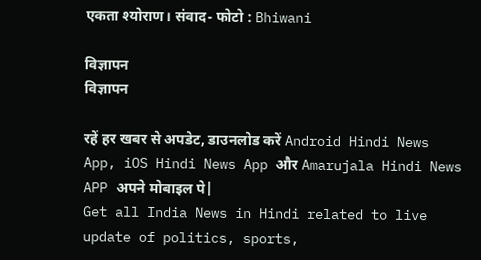एकता श्योराण। संवाद- फोटो : Bhiwani

विज्ञापन
विज्ञापन

रहें हर खबर से अपडेट, डाउनलोड करें Android Hindi News App, iOS Hindi News App और Amarujala Hindi News APP अपने मोबाइल पे|
Get all India News in Hindi related to live update of politics, sports,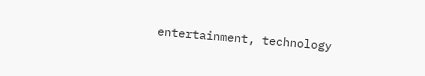entertainment, technology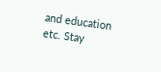and education etc. Stay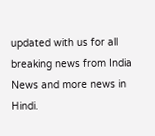updated with us for all breaking news from India News and more news in Hindi.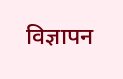विज्ञापन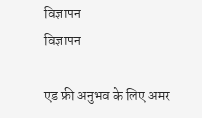विज्ञापन
विज्ञापन

एड फ्री अनुभव के लिए अमर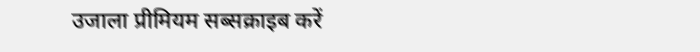उजाला प्रीमियम सब्सक्राइब करें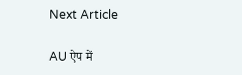Next Article

AU ऐप में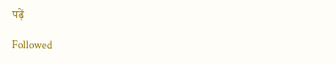पढ़ें

Followed